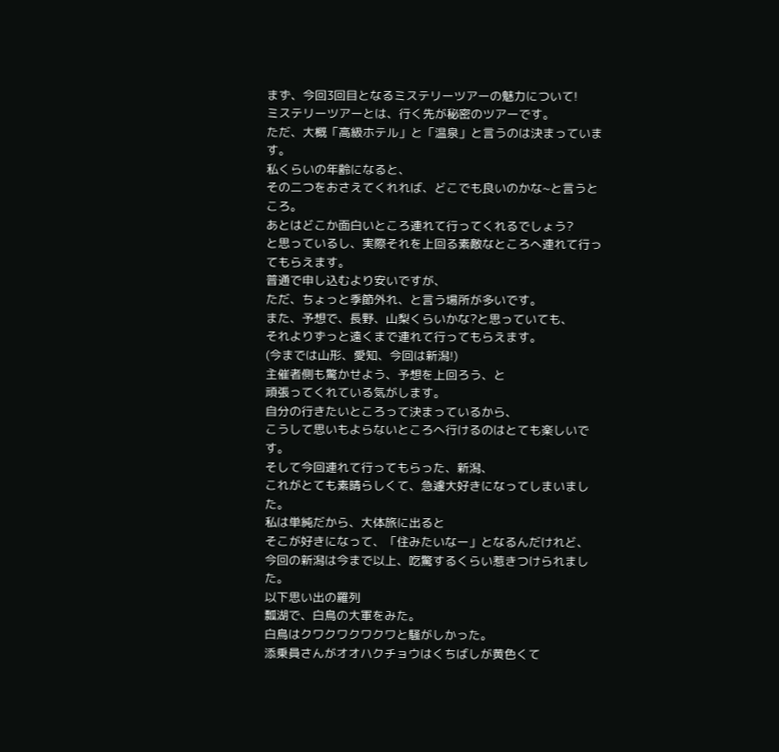まず、今回3回目となるミステリーツアーの魅力について!
ミステリーツアーとは、行く先が秘密のツアーです。
ただ、大概「高級ホテル」と「温泉」と言うのは決まっています。
私くらいの年齢になると、
その二つをおさえてくれれば、どこでも良いのかな~と言うところ。
あとはどこか面白いところ連れて行ってくれるでしょう?
と思っているし、実際それを上回る素敵なところへ連れて行ってもらえます。
普通で申し込むより安いですが、
ただ、ちょっと季節外れ、と言う場所が多いです。
また、予想で、長野、山梨くらいかな?と思っていても、
それよりずっと遠くまで連れて行ってもらえます。
(今までは山形、愛知、今回は新潟!)
主催者側も驚かせよう、予想を上回ろう、と
頑張ってくれている気がします。
自分の行きたいところって決まっているから、
こうして思いもよらないところへ行けるのはとても楽しいです。
そして今回連れて行ってもらった、新潟、
これがとても素晴らしくて、急遽大好きになってしまいました。
私は単純だから、大体旅に出ると
そこが好きになって、「住みたいなー」となるんだけれど、
今回の新潟は今まで以上、吃驚するくらい惹きつけられました。
以下思い出の羅列
瓢湖で、白鳥の大軍をみた。
白鳥はクワクワクワクワと騒がしかった。
添乗員さんがオオハクチョウはくちばしが黄色くて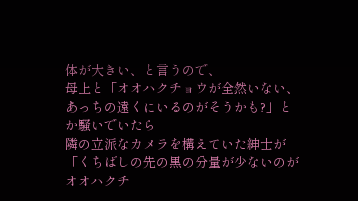体が大きい、と言うので、
母上と「オオハクチョウが全然いない、
あっちの遠くにいるのがそうかも?」とか騒いでいたら
隣の立派なカメラを構えていた紳士が
「くちばしの先の黒の分量が少ないのがオオハクチ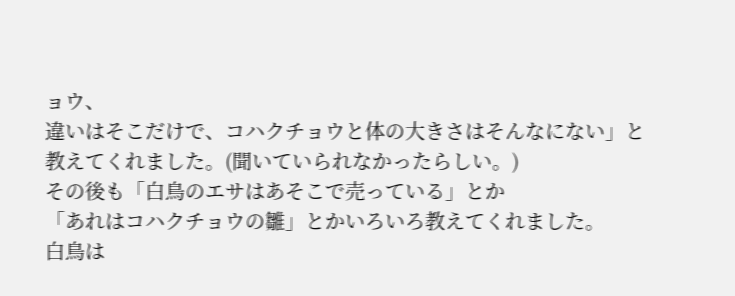ョウ、
違いはそこだけで、コハクチョウと体の大きさはそんなにない」と
教えてくれました。(聞いていられなかったらしい。)
その後も「白鳥のエサはあそこで売っている」とか
「あれはコハクチョウの雛」とかいろいろ教えてくれました。
白鳥は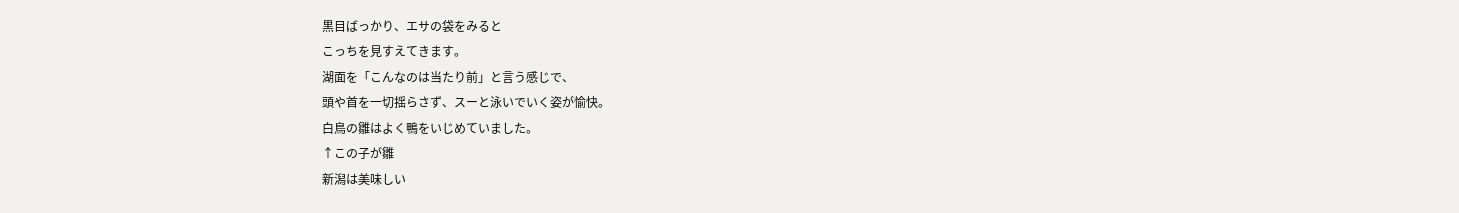黒目ばっかり、エサの袋をみると
こっちを見すえてきます。
湖面を「こんなのは当たり前」と言う感じで、
頭や首を一切揺らさず、スーと泳いでいく姿が愉快。
白鳥の雛はよく鴨をいじめていました。
↑この子が雛
新潟は美味しい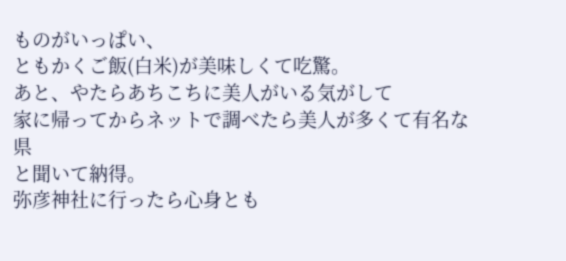ものがいっぱい、
ともかくご飯(白米)が美味しくて吃驚。
あと、やたらあちこちに美人がいる気がして
家に帰ってからネットで調べたら美人が多くて有名な県
と聞いて納得。
弥彦神社に行ったら心身とも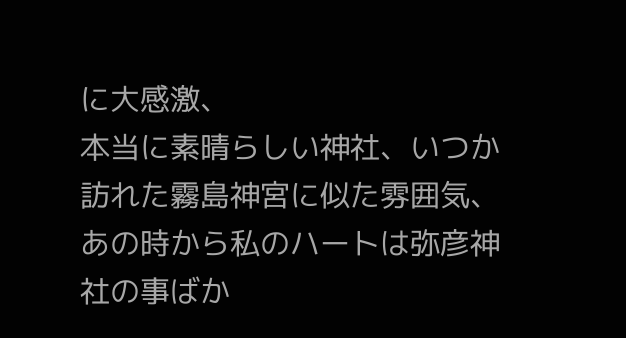に大感激、
本当に素晴らしい神社、いつか訪れた霧島神宮に似た雰囲気、
あの時から私のハートは弥彦神社の事ばか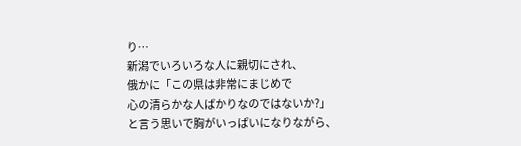り…
新潟でいろいろな人に親切にされ、
俄かに「この県は非常にまじめで
心の清らかな人ばかりなのではないか?」
と言う思いで胸がいっぱいになりながら、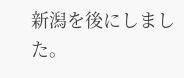新潟を後にしました。